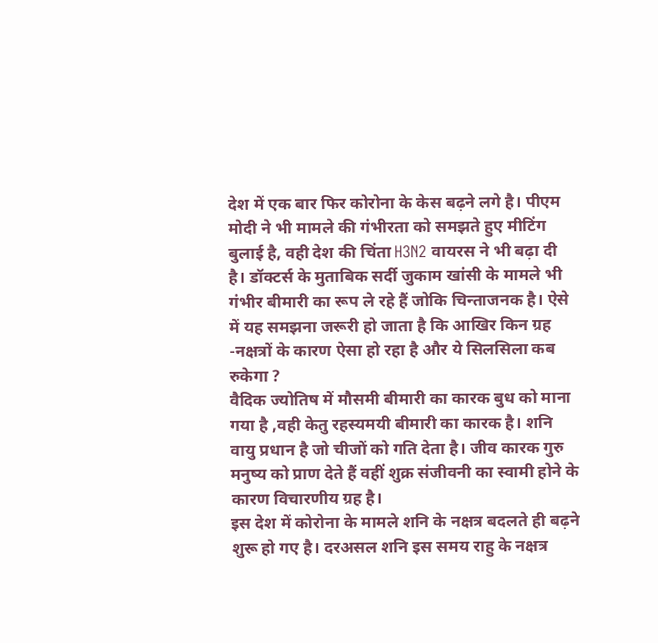देश में एक बार फिर कोरोना के केस बढ़ने लगे है। पीएम मोदी ने भी मामले की गंभीरता को समझते हुए मीटिंग बुलाई है, वही देश की चिंता H3N2 वायरस ने भी बढ़ा दी है। डॉक्टर्स के मुताबिक सर्दी जुकाम खांसी के मामले भी गंभीर बीमारी का रूप ले रहे हैं जोकि चिन्ताजनक है। ऐसे में यह समझना जरूरी हो जाता है कि आखिर किन ग्रह -नक्षत्रों के कारण ऐसा हो रहा है और ये सिलसिला कब रुकेगा ?
वैदिक ज्योतिष में मौसमी बीमारी का कारक बुध को माना गया है ,वही केतु रहस्यमयी बीमारी का कारक है। शनि वायु प्रधान है जो चीजों को गति देता है। जीव कारक गुरु मनुष्य को प्राण देते हैं वहीं शुक्र संजीवनी का स्वामी होने के कारण विचारणीय ग्रह है।
इस देश में कोरोना के मामले शनि के नक्षत्र बदलते ही बढ़ने शुरू हो गए है। दरअसल शनि इस समय राहु के नक्षत्र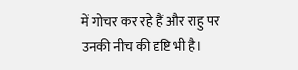में गोचर कर रहे हैं और राहु पर उनकी नीच की दृष्टि भी है।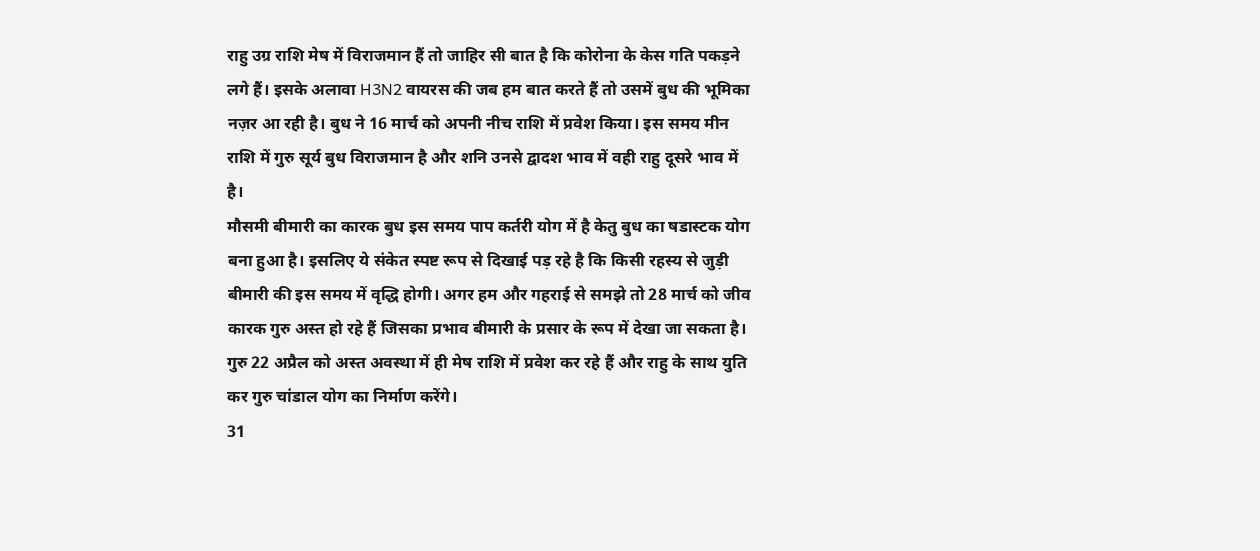राहु उग्र राशि मेष में विराजमान हैं तो जाहिर सी बात है कि कोरोना के केस गति पकड़ने लगे हैं। इसके अलावा H3N2 वायरस की जब हम बात करते हैं तो उसमें बुध की भूमिका नज़र आ रही है। बुध ने 16 मार्च को अपनी नीच राशि में प्रवेश किया। इस समय मीन राशि में गुरु सूर्य बुध विराजमान है और शनि उनसे द्वादश भाव में वही राहु दूसरे भाव में है।
मौसमी बीमारी का कारक बुध इस समय पाप कर्तरी योग में है केतु बुध का षडास्टक योग बना हुआ है। इसलिए ये संकेत स्पष्ट रूप से दिखाई पड़ रहे है कि किसी रहस्य से जुड़ी बीमारी की इस समय में वृद्धि होगी। अगर हम और गहराई से समझे तो 28 मार्च को जीव कारक गुरु अस्त हो रहे हैं जिसका प्रभाव बीमारी के प्रसार के रूप में देखा जा सकता है। गुरु 22 अप्रैल को अस्त अवस्था में ही मेष राशि में प्रवेश कर रहे हैं और राहु के साथ युति कर गुरु चांडाल योग का निर्माण करेंगे।
31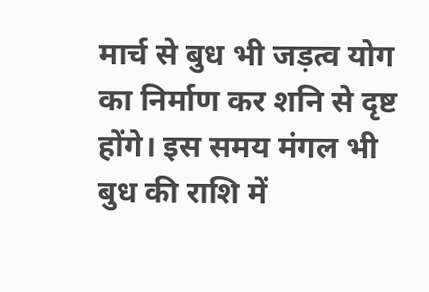मार्च से बुध भी जड़त्व योग का निर्माण कर शनि से दृष्ट होंगे। इस समय मंगल भी बुध की राशि में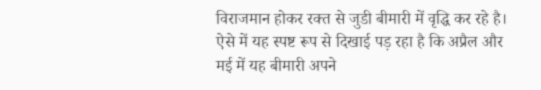विराजमान होकर रक्त से जुडी बीमारी में वृद्धि कर रहे है। ऐसे में यह स्पष्ट रूप से दिखाई पड़ रहा है कि अप्रैल और मई में यह बीमारी अपने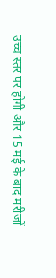उच्च स्तर पर होगी और 15 मई के बाद मरीजों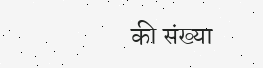की संख्या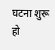घटना शुरू हो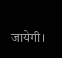जायेगी।